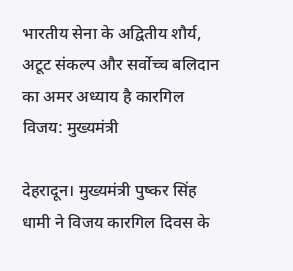भारतीय सेना के अद्वितीय शौर्य, अटूट संकल्प और सर्वोच्च बलिदान का अमर अध्याय है कारगिल विजय: मुख्यमंत्री

देहरादून। मुख्यमंत्री पुष्कर सिंह धामी ने विजय कारगिल दिवस के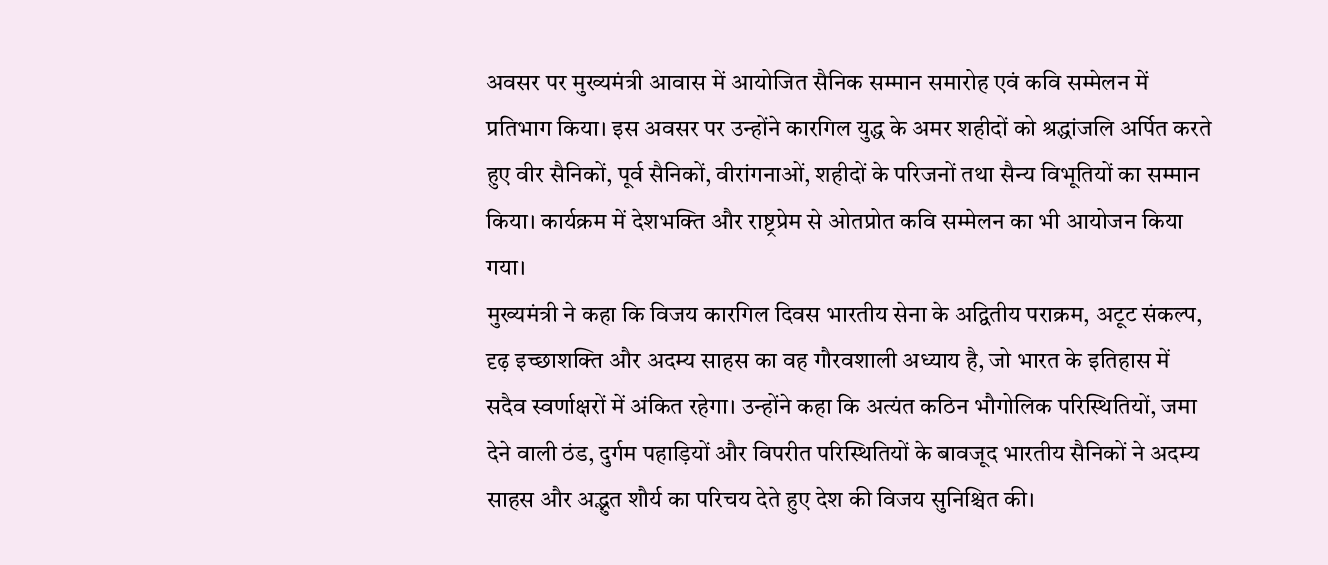अवसर पर मुख्यमंत्री आवास में आयोजित सैनिक सम्मान समारोह एवं कवि सम्मेलन में प्रतिभाग किया। इस अवसर पर उन्होंने कारगिल युद्ध के अमर शहीदों को श्रद्धांजलि अर्पित करते हुए वीर सैनिकों, पूर्व सैनिकों, वीरांगनाओं, शहीदों के परिजनों तथा सैन्य विभूतियों का सम्मान किया। कार्यक्रम में देशभक्ति और राष्ट्रप्रेम से ओतप्रोत कवि सम्मेलन का भी आयोजन किया गया।
मुख्यमंत्री ने कहा कि विजय कारगिल दिवस भारतीय सेना के अद्वितीय पराक्रम, अटूट संकल्प, दृढ़ इच्छाशक्ति और अदम्य साहस का वह गौरवशाली अध्याय है, जो भारत के इतिहास में सदैव स्वर्णाक्षरों में अंकित रहेगा। उन्होंने कहा कि अत्यंत कठिन भौगोलिक परिस्थितियों, जमा देने वाली ठंड, दुर्गम पहाड़ियों और विपरीत परिस्थितियों के बावजूद भारतीय सैनिकों ने अदम्य साहस और अद्भुत शौर्य का परिचय देते हुए देश की विजय सुनिश्चित की।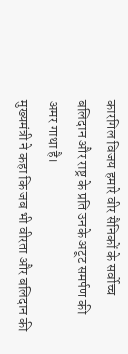कारगिल विजय हमारे वीर सैनिकों के सर्वोच्च बलिदान और राष्ट्र के प्रति उनके अटूट समर्पण की अमर गाथा है।
मुख्यमंत्री ने कहा कि जब भी वीरता और बलिदान की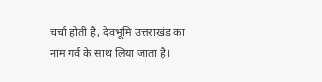चर्चा होती है, देवभूमि उत्तराखंड का नाम गर्व के साथ लिया जाता है।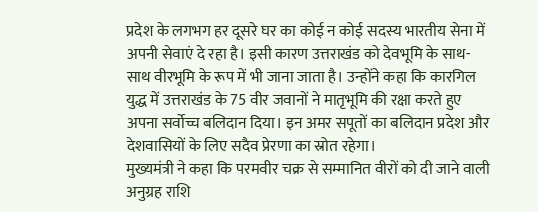प्रदेश के लगभग हर दूसरे घर का कोई न कोई सदस्य भारतीय सेना में अपनी सेवाएं दे रहा है। इसी कारण उत्तराखंड को देवभूमि के साथ-साथ वीरभूमि के रूप में भी जाना जाता है। उन्होंने कहा कि कारगिल युद्ध में उत्तराखंड के 75 वीर जवानों ने मातृभूमि की रक्षा करते हुए अपना सर्वोच्च बलिदान दिया। इन अमर सपूतों का बलिदान प्रदेश और देशवासियों के लिए सदैव प्रेरणा का स्रोत रहेगा।
मुख्यमंत्री ने कहा कि परमवीर चक्र से सम्मानित वीरों को दी जाने वाली अनुग्रह राशि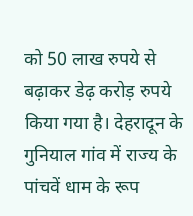को 50 लाख रुपये से बढ़ाकर डेढ़ करोड़ रुपये किया गया है। देहरादून के गुनियाल गांव में राज्य के पांचवें धाम के रूप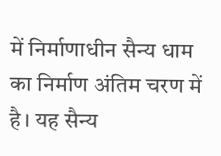में निर्माणाधीन सैन्य धाम का निर्माण अंतिम चरण में है। यह सैन्य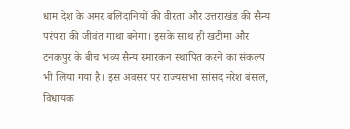धाम देश के अमर बलिदानियों की वीरता और उत्तराखंड की सैन्य परंपरा की जीवंत गाथा बनेगा। इसके साथ ही खटीमा और टनकपुर के बीच भव्य सैन्य स्मारकन स्थापित करने का संकल्प भी लिया गया है। इस अवसर पर राज्यसभा सांसद नरेश बंसल, विधायक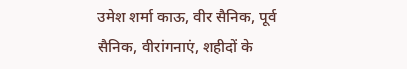उमेश शर्मा काऊ, वीर सैनिक, पूर्व सैनिक, वीरांगनाएं, शहीदों के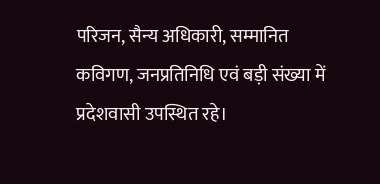परिजन, सैन्य अधिकारी, सम्मानित कविगण, जनप्रतिनिधि एवं बड़ी संख्या में प्रदेशवासी उपस्थित रहे।